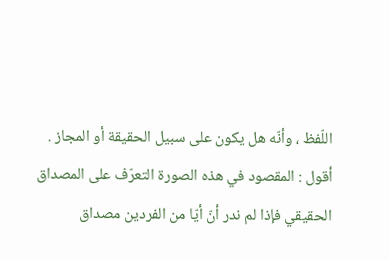اللّفظ ، وأنّه هل يكون على سبيل الحقيقة أو المجاز .
أقول : المقصود في هذه الصورة التعرّف على المصداق الحقيقي فإذا لم ندر أنّ أيّا من الفردين مصداق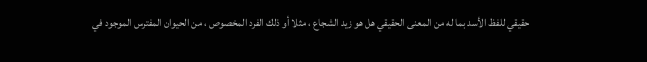حقيقي للفظ الأسد بما له من المعنى الحقيقي هل هو زيد الشجاع ، مثلا أو ذلك الفرد المخصوص ، من الحيوان المفترس الموجود في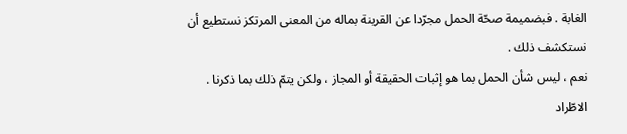الغابة . فبضميمة صحّة الحمل مجرّدا عن القرينة بماله من المعنى المرتكز نستطيع أن نستكشف ذلك .
نعم ، ليس شأن الحمل بما هو إثبات الحقيقة أو المجاز ، ولكن يتمّ ذلك بما ذكرنا .
الاطّراد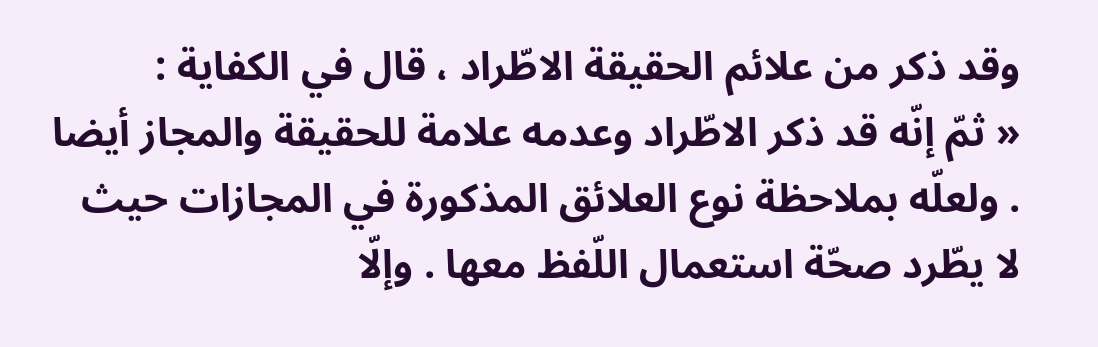وقد ذكر من علائم الحقيقة الاطّراد ، قال في الكفاية :
« ثمّ إنّه قد ذكر الاطّراد وعدمه علامة للحقيقة والمجاز أيضا . ولعلّه بملاحظة نوع العلائق المذكورة في المجازات حيث لا يطّرد صحّة استعمال اللّفظ معها . وإلّا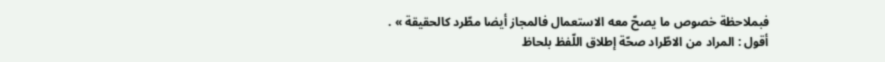فبملاحظة خصوص ما يصحّ معه الاستعمال فالمجاز أيضا مطّرد كالحقيقة » .
أقول : المراد من الاطّراد صحّة إطلاق اللّفظ بلحاظ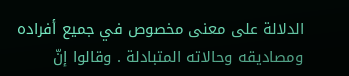الدلالة على معنى مخصوص في جميع أفراده ومصاديقه وحالاته المتبادلة . وقالوا إنّ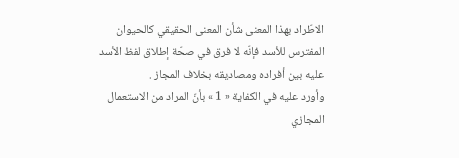الاطّراد بهذا المعنى شأن المعنى الحقيقي كالحيوان المفترس للأسد فإنّه لا فرق في صحّة إطلاق لفظ الأسد عليه بين أفراده ومصاديقه بخلاف المجاز .
وأورد عليه في الكفاية « 1 » بأنّ المراد من الاستعمال المجازي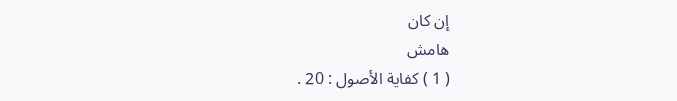إن كان
هامش
( 1 ) كفاية الأصول : 20 .